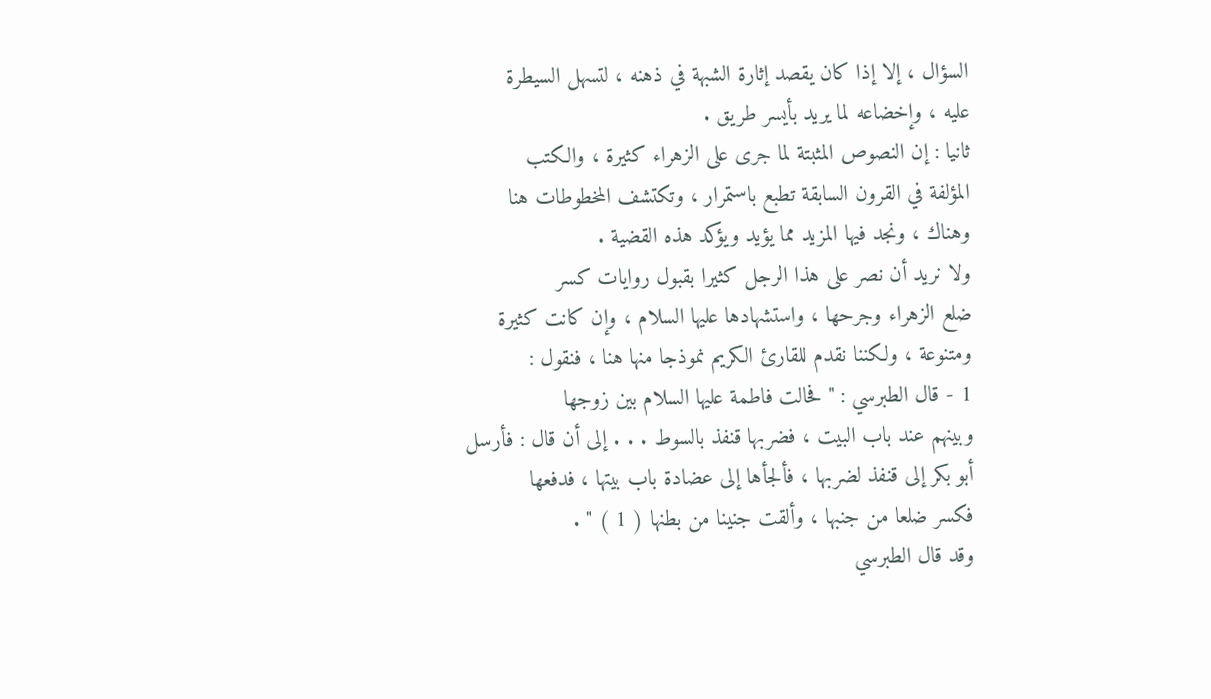السؤال ، إلا إذا كان يقصد إثارة الشبهة في ذهنه ، لتسهل السيطرة
عليه ، وإخضاعه لما يريد بأيسر طريق .
ثانيا : إن النصوص المثبتة لما جرى على الزهراء كثيرة ، والكتب
المؤلفة في القرون السابقة تطبع باستمرار ، وتكتشف المخطوطات هنا
وهناك ، ونجد فيها المزيد مما يؤيد ويؤكد هذه القضية .
ولا نريد أن نصر على هذا الرجل كثيرا بقبول روايات كسر
ضلع الزهراء وجرحها ، واستشهادها عليها السلام ، وإن كانت كثيرة
ومتنوعة ، ولكننا نقدم للقارئ الكريم نموذجا منها هنا ، فنقول :
1 - قال الطبرسي : " فحالت فاطمة عليها السلام بين زوجها
وبينهم عند باب البيت ، فضربها قنفذ بالسوط . . . إلى أن قال : فأرسل
أبو بكر إلى قنفذ لضربها ، فألجأها إلى عضادة باب بيتها ، فدفعها
فكسر ضلعا من جنبها ، وألقت جنينا من بطنها ( 1 ) " .
وقد قال الطبرسي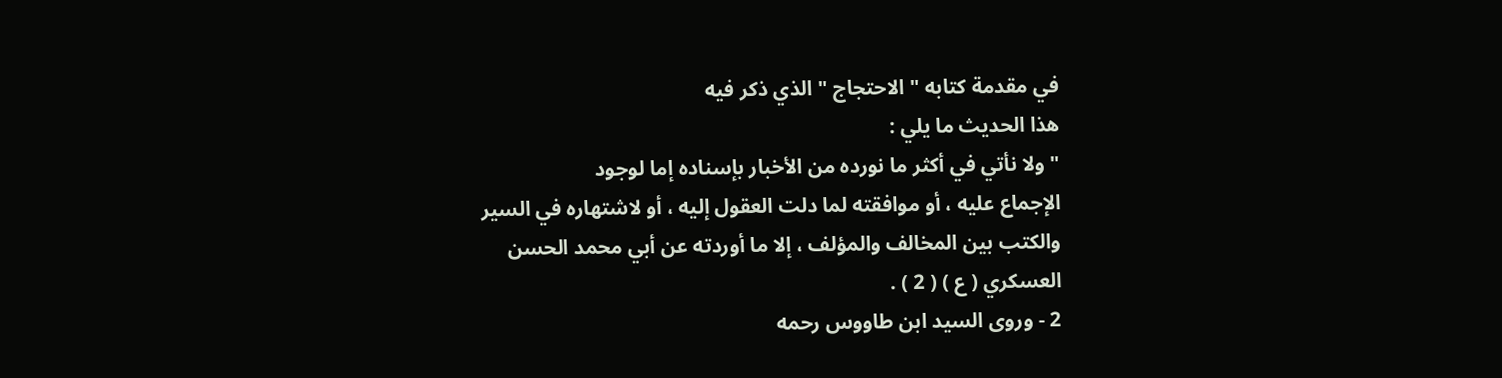في مقدمة كتابه " الاحتجاج " الذي ذكر فيه
هذا الحديث ما يلي :
" ولا نأتي في أكثر ما نورده من الأخبار بإسناده إما لوجود
الإجماع عليه ، أو موافقته لما دلت العقول إليه ، أو لاشتهاره في السير
والكتب بين المخالف والمؤلف ، إلا ما أوردته عن أبي محمد الحسن
العسكري ( ع ) ( 2 ) .
2 - وروى السيد ابن طاووس رحمه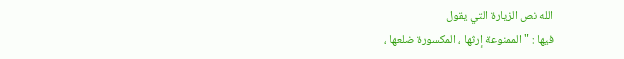الله نص الزيارة التي يقول
فيها : " الممنوعة إرثها ، المكسورة ضلعها ،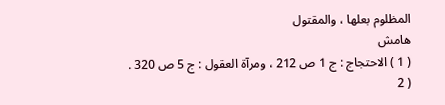المظلوم بعلها ، والمقتول
هامش
( 1 ) الاحتجاج : ج 1 ص 212 ، ومرآة العقول : ج 5 ص 320 .
( 2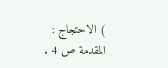) الاحتجاج : المقدمة ص 4 .